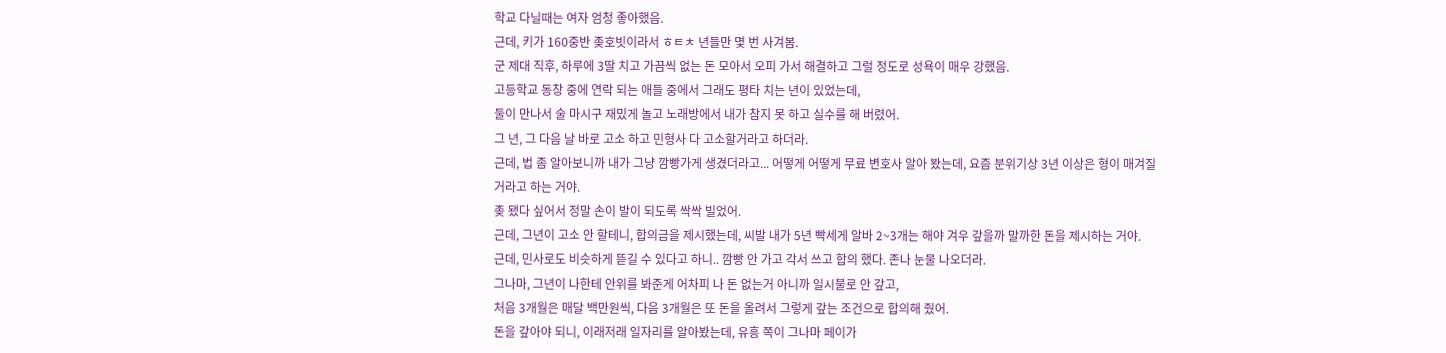학교 다닐때는 여자 엄청 좋아했음.
근데, 키가 160중반 좆호빗이라서 ㅎㅌㅊ 년들만 몇 번 사겨봄.
군 제대 직후, 하루에 3딸 치고 가끔씩 없는 돈 모아서 오피 가서 해결하고 그럴 정도로 성욕이 매우 강했음.
고등학교 동창 중에 연락 되는 애들 중에서 그래도 평타 치는 년이 있었는데,
둘이 만나서 술 마시구 재밌게 놀고 노래방에서 내가 참지 못 하고 실수를 해 버렸어.
그 년, 그 다음 날 바로 고소 하고 민형사 다 고소할거라고 하더라.
근데, 법 좀 알아보니까 내가 그냥 깜빵가게 생겼더라고... 어떻게 어떻게 무료 변호사 알아 봤는데, 요즘 분위기상 3년 이상은 형이 매겨질 거라고 하는 거야.
좆 됐다 싶어서 정말 손이 발이 되도록 싹싹 빌었어.
근데, 그년이 고소 안 할테니, 합의금을 제시했는데, 씨발 내가 5년 빡세게 알바 2~3개는 해야 겨우 갚을까 말까한 돈을 제시하는 거야.
근데, 민사로도 비슷하게 뜯길 수 있다고 하니.. 깜빵 안 가고 각서 쓰고 합의 했다. 존나 눈물 나오더라.
그나마, 그년이 나한테 안위를 봐준게 어차피 나 돈 없는거 아니까 일시불로 안 갚고,
처음 3개월은 매달 백만원씩, 다음 3개월은 또 돈을 올려서 그렇게 갚는 조건으로 합의해 줬어.
돈을 갚아야 되니, 이래저래 일자리를 알아봤는데, 유흥 쪽이 그나마 페이가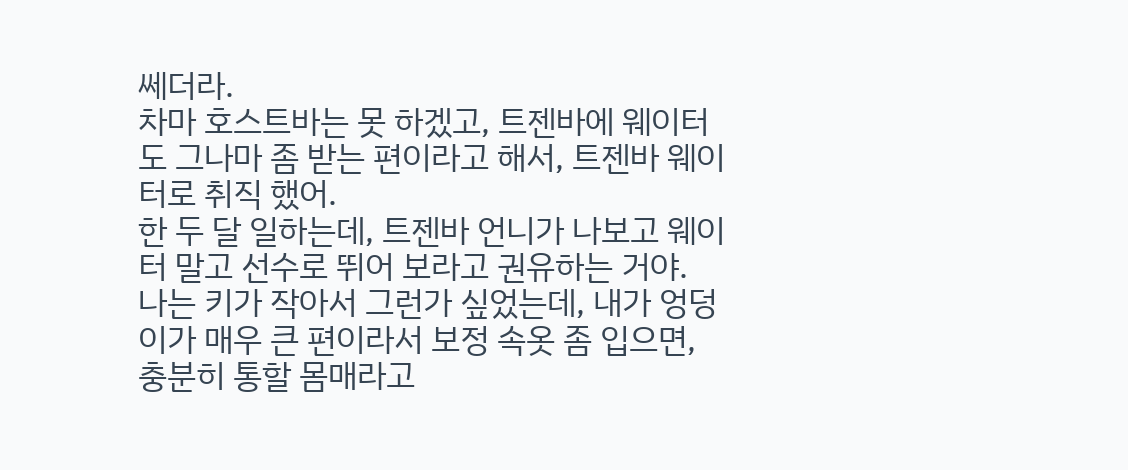쎄더라.
차마 호스트바는 못 하겠고, 트젠바에 웨이터도 그나마 좀 받는 편이라고 해서, 트젠바 웨이터로 취직 했어.
한 두 달 일하는데, 트젠바 언니가 나보고 웨이터 말고 선수로 뛰어 보라고 권유하는 거야.
나는 키가 작아서 그런가 싶었는데, 내가 엉덩이가 매우 큰 편이라서 보정 속옷 좀 입으면, 충분히 통할 몸매라고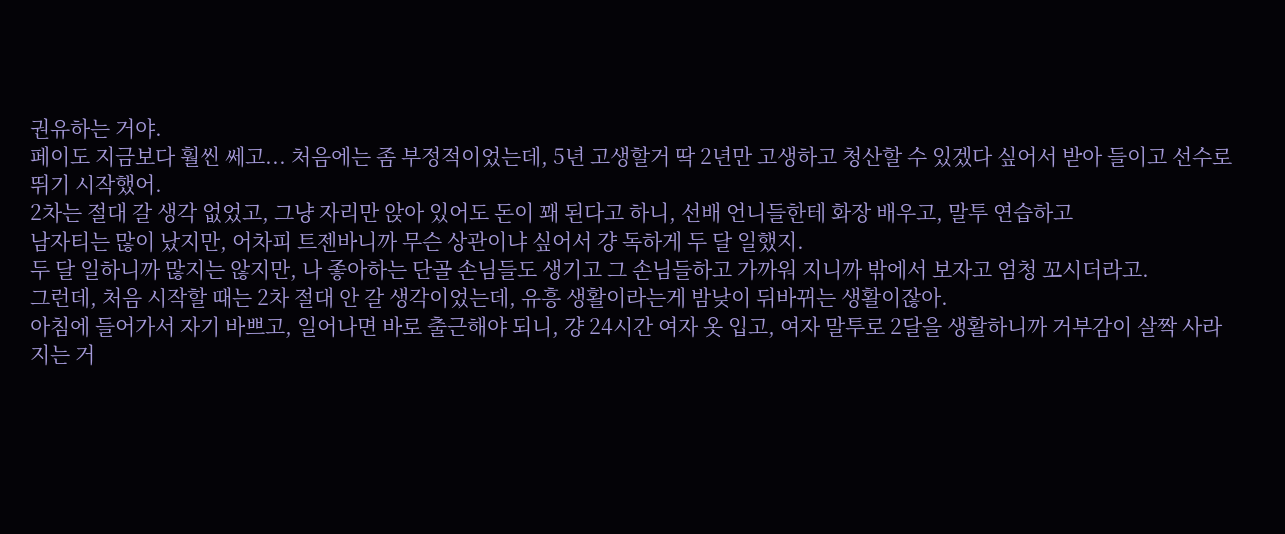권유하는 거야.
페이도 지금보다 훨씬 쎄고... 처음에는 좀 부정적이었는데, 5년 고생할거 딱 2년만 고생하고 청산할 수 있겠다 싶어서 받아 들이고 선수로 뛰기 시작했어.
2차는 절대 갈 생각 없었고, 그냥 자리만 앉아 있어도 돈이 꽤 된다고 하니, 선배 언니들한테 화장 배우고, 말투 연습하고
남자티는 많이 났지만, 어차피 트젠바니까 무슨 상관이냐 싶어서 걍 독하게 두 달 일했지.
두 달 일하니까 많지는 않지만, 나 좋아하는 단골 손님들도 생기고 그 손님들하고 가까워 지니까 밖에서 보자고 엄청 꼬시더라고.
그런데, 처음 시작할 때는 2차 절대 안 갈 생각이었는데, 유흥 생활이라는게 밤낮이 뒤바뀌는 생활이잖아.
아침에 들어가서 자기 바쁘고, 일어나면 바로 출근해야 되니, 걍 24시간 여자 옷 입고, 여자 말투로 2달을 생활하니까 거부감이 살짝 사라지는 거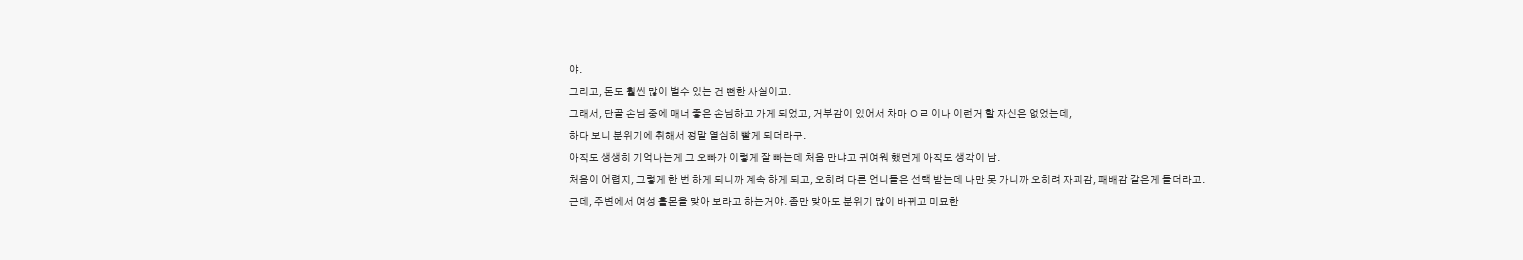야.
그리고, 돈도 훨씬 많이 벌수 있는 건 뻔한 사실이고.
그래서, 단골 손님 중에 매너 좋은 손님하고 가게 되었고, 거부감이 있어서 차마 ㅇㄹ 이나 이런거 할 자신은 없었는데,
하다 보니 분위기에 취해서 정말 열심히 빨게 되더라구.
아직도 생생히 기억나는게 그 오빠가 이렇게 잘 빠는데 처음 만냐고 귀여워 했던게 아직도 생각이 남.
처음이 어렵지, 그렇게 한 번 하게 되니까 계속 하게 되고, 오히려 다른 언니들은 선택 받는데 나만 못 가니까 오히려 자괴감, 패배감 같은게 들더라고. 근데, 주변에서 여성 홀몬을 맞아 보라고 하는거야. 좀만 맞아도 분위기 많이 바뀌고 미묘한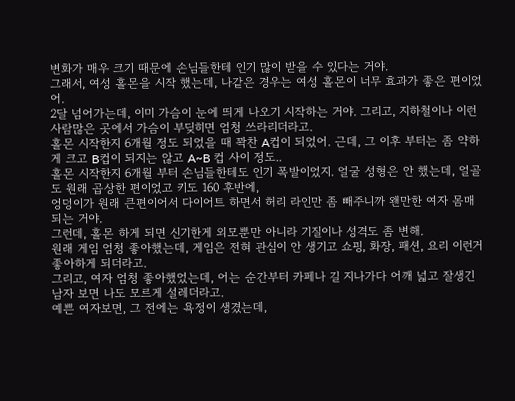변화가 매우 크기 때문에 손님들한테 인기 많이 받을 수 있다는 거야.
그래서, 여성 홀몬을 시작 했는데, 나같은 경우는 여성 홀몬이 너무 효과가 좋은 편이었어.
2달 넘어가는데, 이미 가슴이 눈에 띄게 나오기 시작하는 거야. 그리고, 지하철이나 이런 사람많은 곳에서 가슴이 부딪히면 엄청 쓰라리더라고.
홀몬 시작한지 6개월 정도 되었을 때 꽉찬 A컵이 되었어. 근데, 그 이후 부터는 좀 약하게 크고 B컵이 되지는 않고 A~B 컵 사이 정도..
홀몬 시작한지 6개월 부터 손님들한테도 인기 폭발이었지. 얼굴 성형은 안 했는데, 얼골도 원래 곱상한 편이었고 키도 160 후반에,
엉덩이가 원래 큰편이어서 다이어트 하면서 허리 라인만 좀 빼주니까 왠만한 여자 몸매 되는 거야.
그런데, 홀몬 하게 되면 신기한게 외모뿐만 아니라 기질이나 성격도 좀 변해.
원래 게임 엄청 좋아했는데, 게임은 전혀 관심이 안 생기고 쇼핑, 화장, 패션, 요리 이런거 좋아하게 되더라고.
그리고, 여자 엄청 좋아했었는데, 어는 순간부터 카페나 길 지나가다 어깨 넓고 잘생긴 남자 보면 나도 모르게 설레더라고.
예쁜 여자보면, 그 전에는 욕정이 생겼는데,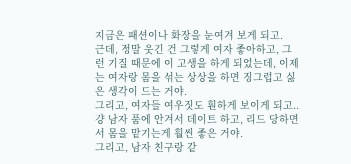지금은 패션이나 화장을 눈여겨 보게 되고.
근데, 정말 웃긴 건 그렇게 여자 좋아하고, 그런 기질 때문에 이 고생을 하게 되었는데, 이제는 여자랑 몸을 섞는 상상을 하면 징그럽고 싫은 생각이 드는 거야.
그리고, 여자들 여우짓도 훤하게 보이게 되고.. 걍 남자 품에 안겨서 데이트 하고, 리드 당하면서 몸을 맡기는게 훨씬 좋은 거야.
그리고, 남자 친구랑 같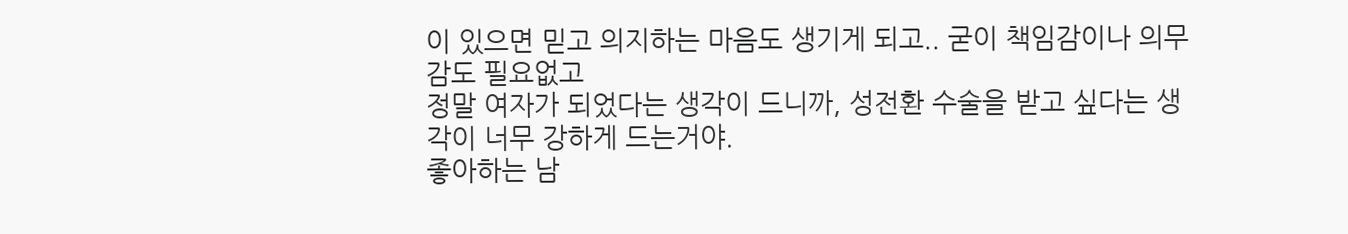이 있으면 믿고 의지하는 마음도 생기게 되고.. 굳이 책임감이나 의무감도 필요없고
정말 여자가 되었다는 생각이 드니까, 성전환 수술을 받고 싶다는 생각이 너무 강하게 드는거야.
좋아하는 남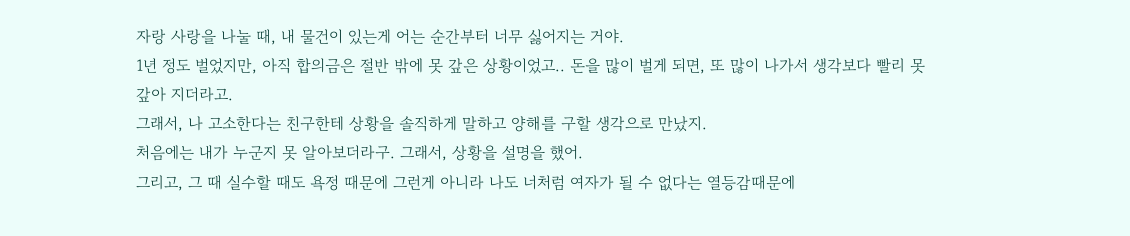자랑 사랑을 나눌 때, 내 물건이 있는게 어는 순간부터 너무 싫어지는 거야.
1년 정도 벌었지만, 아직 합의금은 절반 밖에 못 갚은 상황이었고.. 돈을 많이 벌게 되면, 또 많이 나가서 생각보다 빨리 못 갚아 지더라고.
그래서, 나 고소한다는 친구한테 상황을 솔직하게 말하고 양해를 구할 생각으로 만났지.
처음에는 내가 누군지 못 알아보더라구. 그래서, 상황을 설명을 했어.
그리고, 그 때 실수할 때도 욕정 때문에 그런게 아니라 나도 너처럼 여자가 될 수 없다는 열등감때문에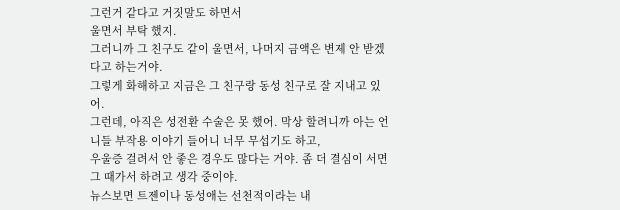그런거 같다고 거짓말도 하면서
울면서 부탁 했지.
그러니까 그 친구도 같이 울면서, 나머지 금액은 변제 안 받겠다고 하는거야.
그렇게 화해하고 지금은 그 친구랑 동성 친구로 잘 지내고 있어.
그런데, 아직은 성전환 수술은 못 했어. 막상 할려니까 아는 언니들 부작용 이야기 들어니 너무 무섭기도 하고,
우울증 걸려서 안 좋은 경우도 많다는 거야. 좀 더 결심이 서면 그 때가서 하려고 생각 중이야.
뉴스보면 트젠이나 동성애는 선천적이라는 내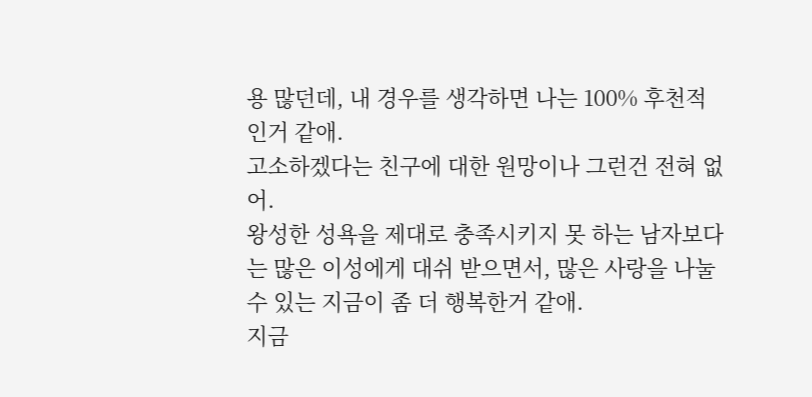용 많던데, 내 경우를 생각하면 나는 100% 후천적인거 같애.
고소하겠다는 친구에 대한 원망이나 그런건 전혀 없어.
왕성한 성욕을 제대로 충족시키지 못 하는 남자보다는 많은 이성에게 대쉬 받으면서, 많은 사랑을 나눌 수 있는 지금이 좀 더 행복한거 같애.
지금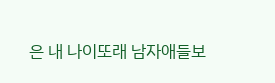은 내 나이또래 남자애들보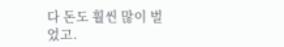다 돈도 훨씬 많이 벌었고.